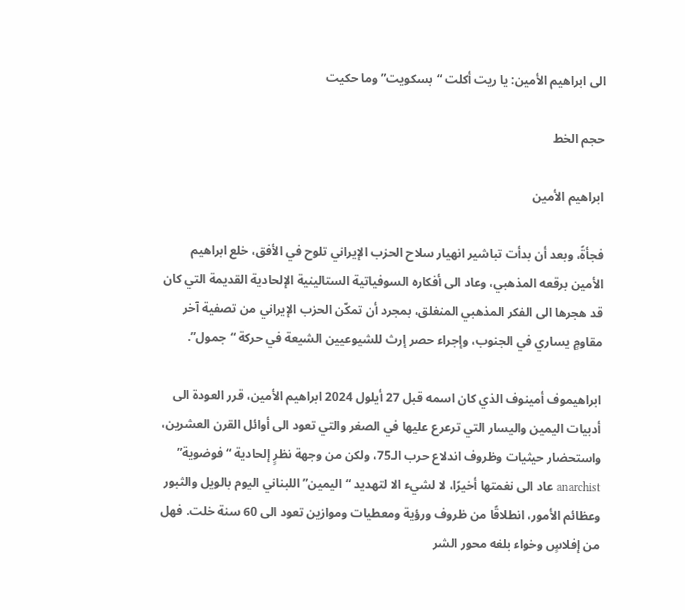الى ابراهيم الأمين: يا ريت أكلت “بسكويت” وما حكيت

حجم الخط

ابراهيم الأمين

فجأةً، وبعد أن بدأت تباشير انهيار سلاح الحزب الإيراني تلوح في الأفق، خلع ابراهيم الأمين برقعه المذهبي، وعاد الى أفكاره السوفياتية الستالينية الإلحادية القديمة التي كان قد هجرها الى الفكر المذهبي المنغلق، بمجرد أن تمكّن الحزب الإيراني من تصفية آخر مقاومٍ يساري في الجنوب، وإجراء حصر إرث للشيوعيين الشيعة في حركة “جمول”.

ابراهيموف أمينوف الذي كان اسمه قبل 27 أيلول 2024 ابراهيم الأمين، قرر العودة الى أدبيات اليمين واليسار التي ترعرع عليها في الصغر والتي تعود الى أوائل القرن العشرين، واستحضار حيثيات وظروف اندلاع حرب الـ75، ولكن من وجهة نظرٍ إلحادية “فوضوية” anarchist عاد الى نغمتها أخيرًا، لا لشيء الا لتهديد “اليمين” اللبناني اليوم بالويل والثبور وعظائم الأمور، انطلاقًا من ظروف ورؤية ومعطيات وموازين تعود الى 60 سنة خلت. فهل من إفلاسٍ وخواء بلغه محور الشر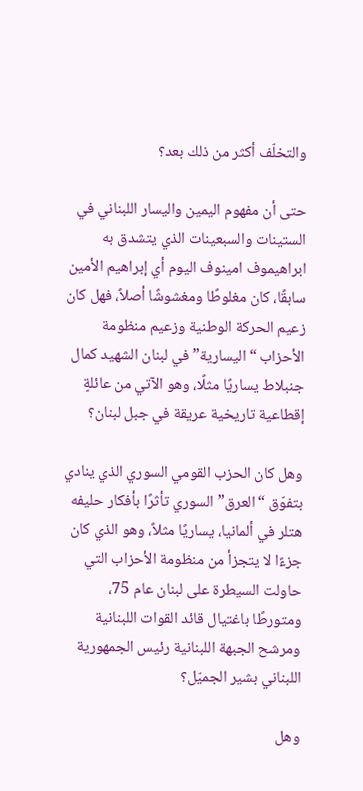والتخلّف أكثر من ذلك بعد؟

حتى أن مفهوم اليمين واليسار اللبناني في الستينات والسبعينات الذي يتشدق به ابراهيموف امينوف اليوم أي إبراهيم الأمين سابقًا، كان مغلوطًا ومغشوشًا أصلاً، فهل كان زعيم الحركة الوطنية وزعيم منظومة الأحزاب “اليسارية” في لبنان الشهيد كمال جنبلاط يساريًا مثلًا، وهو الآتي من عائلةٍ إقطاعية تاريخية عريقة في جبل لبنان؟

وهل كان الحزب القومي السوري الذي ينادي بتفوّق “العرق” السوري تأثرًا بأفكار حليفه هتلر في ألمانيا، يساريًا مثلاً، وهو الذي كان جزءًا لا يتجزأ من منظومة الأحزاب التي حاولت السيطرة على لبنان عام 75، ومتورطًا باغتيال قائد القوات اللبنانية ومرشح الجبهة اللبنانية رئيس الجمهورية اللبناني بشير الجميّل؟

وهل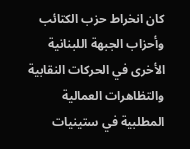كان انخراط حزب الكتائب وأحزاب الجبهة اللبنانية الأخرى في الحركات النقابية والتظاهرات العمالية المطلبية في ستينيات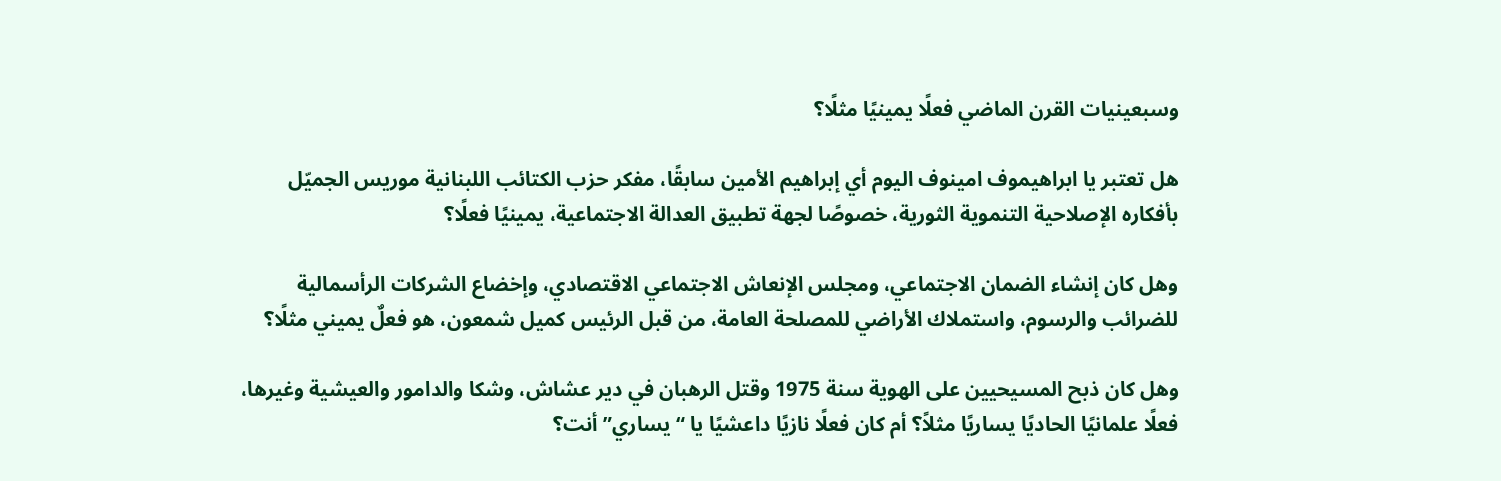وسبعينيات القرن الماضي فعلًا يمينيًا مثلًا؟

هل تعتبر يا ابراهيموف امينوف اليوم أي إبراهيم الأمين سابقًا، مفكر حزب الكتائب اللبنانية موريس الجميّل بأفكاره الإصلاحية التنموية الثورية، خصوصًا لجهة تطبيق العدالة الاجتماعية، يمينيًا فعلًا؟

وهل كان إنشاء الضمان الاجتماعي، ومجلس الإنعاش الاجتماعي الاقتصادي، وإخضاع الشركات الرأسمالية للضرائب والرسوم، واستملاك الأراضي للمصلحة العامة، من قبل الرئيس كميل شمعون، هو فعلٌ يميني مثلًا؟

وهل كان ذبح المسيحيين على الهوية سنة 1975 وقتل الرهبان في دير عشاش، وشكا والدامور والعيشية وغيرها، فعلًا علمانيًا الحاديًا يساريًا مثلاً؟ أم كان فعلًا نازيًا داعشيًا يا “يساري” أنت؟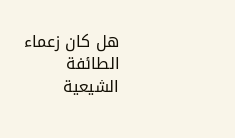هل كان زعماء الطائفة الشيعية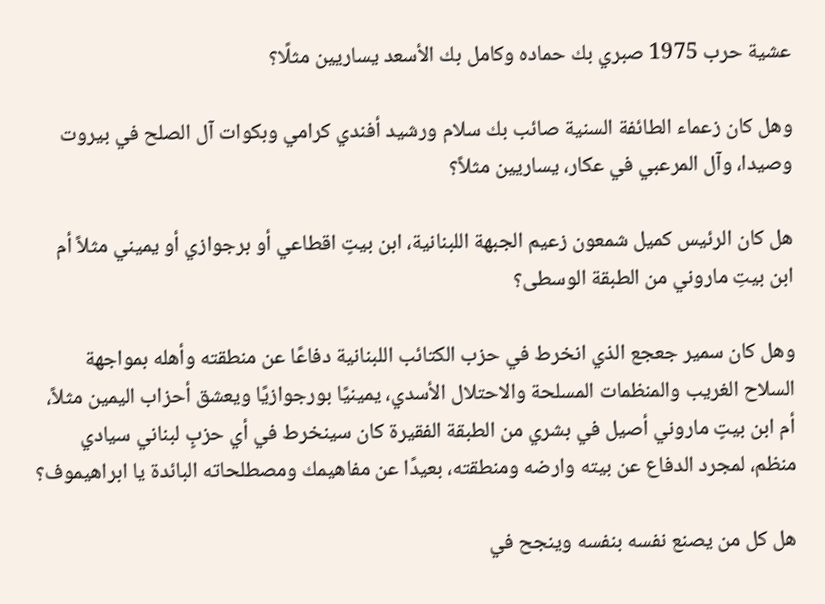عشية حرب 1975 صبري بك حماده وكامل بك الأسعد يساريين مثلًا؟

وهل كان زعماء الطائفة السنية صائب بك سلام ورشيد أفندي كرامي وبكوات آل الصلح في بيروت وصيدا، وآل المرعبي في عكار، يساريين مثلاً؟

هل كان الرئيس كميل شمعون زعيم الجبهة اللبنانية، ابن بيتٍ اقطاعي أو برجوازي أو يميني مثلاً أم ابن بيتِ ماروني من الطبقة الوسطى؟

وهل كان سمير جعجع الذي انخرط في حزب الكتائب اللبنانية دفاعًا عن منطقته وأهله بمواجهة السلاح الغريب والمنظمات المسلحة والاحتلال الأسدي، يمينيًا بورجوازيًا ويعشق أحزاب اليمين مثلاً، أم ابن بيتٍ ماروني أصيل في بشري من الطبقة الفقيرة كان سينخرط في أي حزبٍ لبناني سيادي منظم، لمجرد الدفاع عن بيته وارضه ومنطقته، بعيدًا عن مفاهيمك ومصطلحاته البائدة يا ابراهيموف؟

هل كل من يصنع نفسه بنفسه وينجح في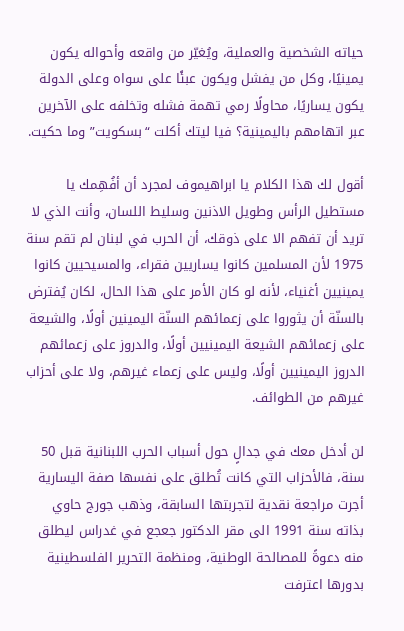حياته الشخصية والعملية، ويُغيّر من واقعه وأحواله يكون يمينيًا، وكل من يفشل ويكون عبئًا على سواه وعلى الدولة يكون يساريًا، محاولًا رمي تهمة فشله وتخلفه على الآخرين عبر اتهامهم باليمينية؟ فيا ليتك أكلت “بسكويت” وما حكيت.

أقول لك هذا الكلام يا ابراهيموف لمجرد أن أفُهِمك يا مستطيل الرأس وطويل الاذنين وسليط اللسان، وأنت الذي لا تريد أن تفهم الا على ذوقك، أن الحرب في لبنان لم تقم سنة 1975 لأن المسلمين كانوا يساريين فقراء، والمسيحيين كانوا يمينيين أغنياء، لأنه لو كان الأمر على هذا الحال، لكان يُفترض بالسنّة أن يثوروا على زعمائهم السنّة اليمينين أولًا، والشيعة على زعمائهم الشيعة اليمينيين أولًا، والدروز على زعمائهم الدروز اليمينيين أولًا، وليس على زعماء غيرهم، ولا على أحزاب غيرهم من الطوائف.

لن أدخل معك في جدالٍ حول أسباب الحرب اللبنانية قبل 50 سنة، فالأحزاب التي كانت تُطلق على نفسها صفة اليسارية أجرت مراجعة نقدية لتجربتها السابقة، وذهب جورج حاوي بذاته سنة 1991 الى مقر الدكتور جعجع في غدراس ليطلق منه دعوةً للمصالحة الوطنية، ومنظمة التحرير الفلسطينية بدورها اعترفت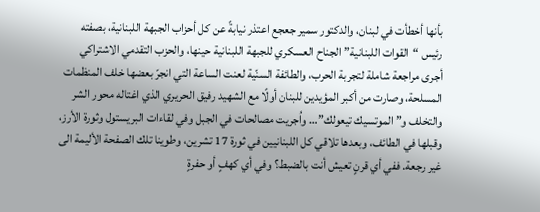بأنها أخطأت في لبنان، والدكتور سمير جعجع اعتذر نيابةً عن كل أحزاب الجبهة اللبنانية، بصفته رئيس “القوات اللبنانية” الجناح العسكري للجبهة اللبنانية حينها، والحزب التقدمي الاشتراكي أجرى مراجعة شاملة لتجربة الحرب، والطائفة السنّية لعنت الساعة التي انجرّ بعضها خلف المنظمات المسلحة، وصارت من أكبر المؤيدين للبنان أولًا مع الشهيد رفيق الحريري الذي اغتاله محور الشر والتخلف و”الموتسيك تيعولك”… واُجريت مصالحات في الجبل وفي لقاءات البريستول وثورة الأرز، وقبلها في الطائف، وبعدها تلاقي كل اللبنانيين في ثورة 17 تشرين، وطوينا تلك الصفحة الأليمة الى غير رجعة. ففي أي قرنٍ تعيش أنت بالضبط؟ وفي أي كهفٍ أو حفرةٍ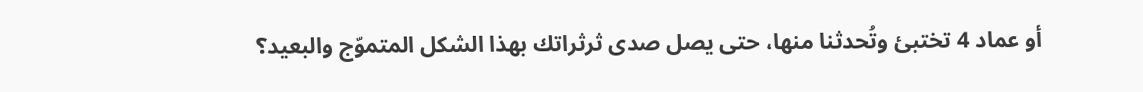أو عماد 4 تختبئ وتُحدثنا منها، حتى يصل صدى ثرثراتك بهذا الشكل المتموّج والبعيد؟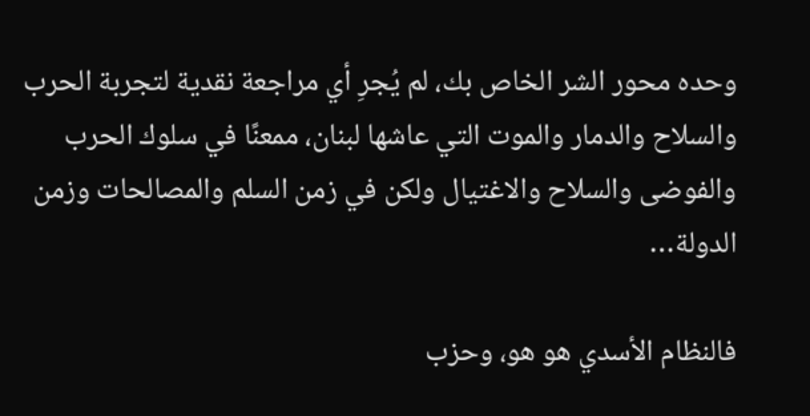وحده محور الشر الخاص بك، لم يُجرِ أي مراجعة نقدية لتجربة الحرب والسلاح والدمار والموت التي عاشها لبنان، ممعنًا في سلوك الحرب والفوضى والسلاح والاغتيال ولكن في زمن السلم والمصالحات وزمن الدولة…

فالنظام الأسدي هو هو، وحزب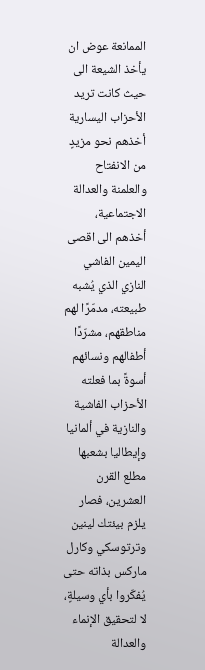الممانعة عوض ان يأخذ الشيعة الى حيث كانت تريد الأحزاب اليسارية أخذهم نحو مزيدٍ من الانفتاح والعلمنة والعدالة الاجتماعية، أخذهم الى اقصى اليمين الفاشي النازي الذي يُشبه طبيعته، مدمّرًا لهم مناطقهم، مشرّدًا أطفالهم ونسائهم أسوةً بما فعلته الأحزاب الفاشية والنازية في ألمانيا وإيطاليا بشعبها مطلع القرن العشرين، فصار يلزم بيئتك لينين وترتوسكي وكارل ماركس بذاته حتى يُفكّروا بأي وسيلةٍ، لا لتحقيق الإنماء والعدالة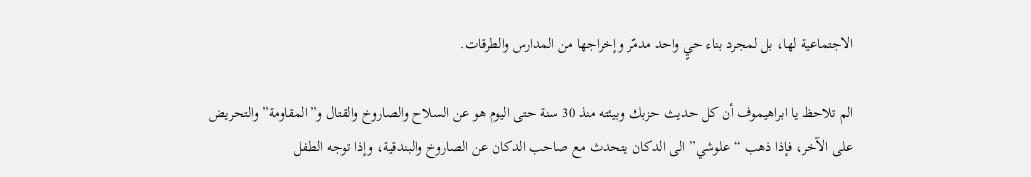الاجتماعية لها، بل لمجرد بناء حيٍ واحد مدمّر وإخراجها من المدارس والطرقات.

الم تلاحظ يا ابراهيموف أن كل حديث حزبك وبيئته منذ 30 سنة حتى اليوم هو عن السلاح والصاروخ والقتال و”المقاومة” والتحريض على الآخر، فإذا ذهب “علوشي” الى الدكان يتحدث مع صاحب الدكان عن الصاروخ والبندقية، وإذا توجه الطفل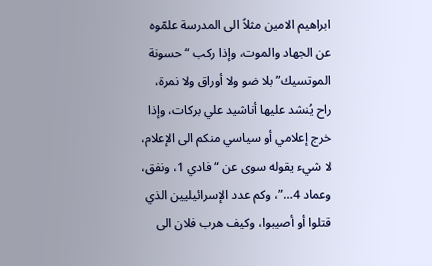ابراهيم الامين مثلاً الى المدرسة علمّوه عن الجهاد والموت، وإذا ركب “حسونة الموتسيك” بلا ضو ولا أوراق ولا نمرة، راح يُنشد عليها أناشيد علي بركات، وإذا خرج إعلامي أو سياسي منكم الى الإعلام، لا شيء يقوله سوى عن “فادي 1، ونفق، وعماد 4…”، وكم عدد الإسرائيليين الذي قتلوا أو أصيبوا، وكيف هرب فلان الى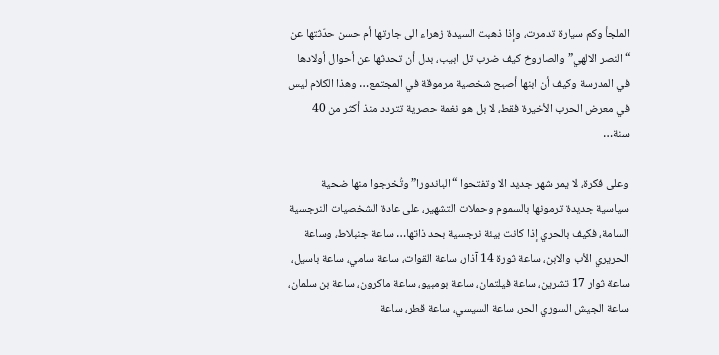الملجأ وكم سيارة تدمرت، وإذا ذهبت السيدة زهراء الى جارتها أم حسن حدّثتها عن “النصر الالهي” والصاروخ كيف ضرب تل ابيب، بدل أن تحدثها عن أحوال أولادها في المدرسة وكيف أن ابنها أصبح شخصية مرموقة في المجتمع… وهذا الكلام ليس في معرض الحرب الأخيرة فقط، لا بل هو نغمة حصرية تتردد منذ أكثر من 40 سنة…

وعلى فكرة، لا يمر شهر جديد الا وتفتحوا “الباندورا” وتُخرجوا منها ضحية سياسية جديدة ترمونها بالسموم وحملات التشهير، على عادة الشخصيات النرجسية السامة، فكيف بالحري إذا كانت بيئة نرجسية بحد ذاتها… ساعة جنبلاط، وساعة الحريري الأب والابن، ساعة ثورة 14 آذار، ساعة القوات، ساعة سامي، ساعة باسيل، ساعة ثوار 17 تشرين، ساعة فيلتمان، ساعة بومبيو، ساعة ماكرون، ساعة بن سلمان، ساعة الجيش السوري الحر، ساعة السيسي، ساعة قطر، ساعة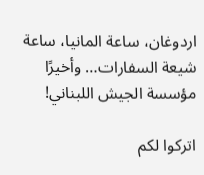اردوغان، ساعة المانيا، ساعة شيعة السفارات… وأخيرًا مؤسسة الجيش اللبناني!

اتركوا لكم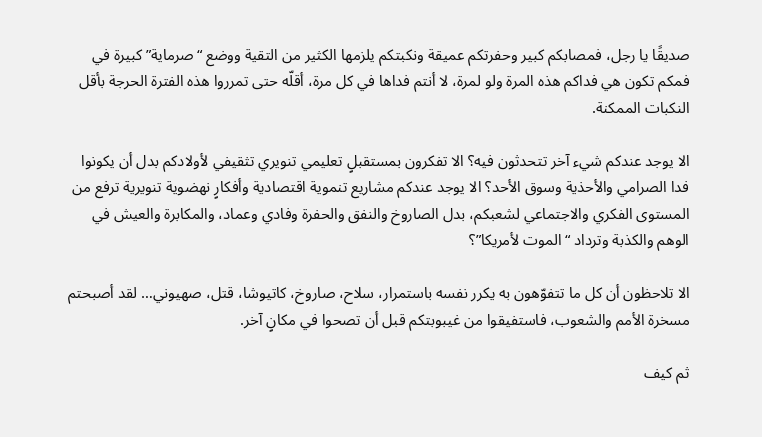صديقًا يا رجل، فمصابكم كبير وحفرتكم عميقة ونكبتكم يلزمها الكثير من التقية ووضع “صرماية” كبيرة في فمكم تكون هي فداكم هذه المرة ولو لمرة، لا أنتم فداها في كل مرة، أقلّه حتى تمرروا هذه الفترة الحرجة بأقل النكبات الممكنة.

الا يوجد عندكم شيء آخر تتحدثون فيه؟ الا تفكرون بمستقبلٍ تعليمي تنويري تثقيفي لأولادكم بدل أن يكونوا فدا الصرامي والأحذية وسوق الأحد؟ الا يوجد عندكم مشاريع تنموية اقتصادية وأفكارٍ نهضوية تنويرية ترفع من المستوى الفكري والاجتماعي لشعبكم، بدل الصاروخ والنفق والحفرة وفادي وعماد، والمكابرة والعيش في الوهم والكذبة وترداد “الموت لأمريكا”؟

الا تلاحظون أن كل ما تتفوّهون به يكرر نفسه باستمرار، سلاح، صاروخ، كاتيوشا، قتل، صهيوني… لقد أصبحتم مسخرة الأمم والشعوب، فاستفيقوا من غيبوبتكم قبل أن تصحوا في مكانٍ آخر.

ثم كيف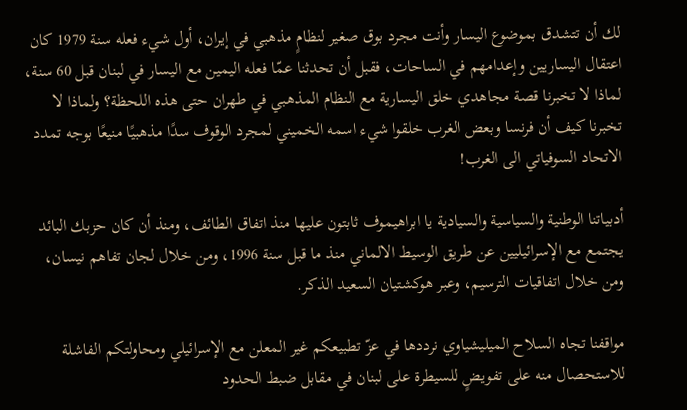لك أن تتشدق بموضوع اليسار وأنت مجرد بوق صغير لنظامٍ مذهبي في إيران، أول شيء فعله سنة 1979 كان اعتقال اليساريين وإعدامهم في الساحات، فقبل أن تحدثنا عمّا فعله اليمين مع اليسار في لبنان قبل 60 سنة، لماذا لا تخبرنا قصة مجاهدي خلق اليسارية مع النظام المذهبي في طهران حتى هذه اللحظة؟ ولماذا لا تخبرنا كيف أن فرنسا وبعض الغرب خلقوا شيء اسمه الخميني لمجرد الوقوف سدًا مذهبيًا منيعًا بوجه تمدد الاتحاد السوفياتي الى الغرب!

أدبياتنا الوطنية والسياسية والسيادية يا ابراهيموف ثابتون عليها منذ اتفاق الطائف، ومنذ أن كان حزبك البائد يجتمع مع الإسرائيليين عن طريق الوسيط الالماني منذ ما قبل سنة 1996، ومن خلال لجان تفاهم نيسان، ومن خلال اتفاقيات الترسيم، وعبر هوكشتيان السعيد الذكر.

مواقفنا تجاه السلاح الميليشياوي نرددها في عزّ تطبيعكم غير المعلن مع الإسرائيلي ومحاولتكم الفاشلة للاستحصال منه على تفويضٍ للسيطرة على لبنان في مقابل ضبط الحدود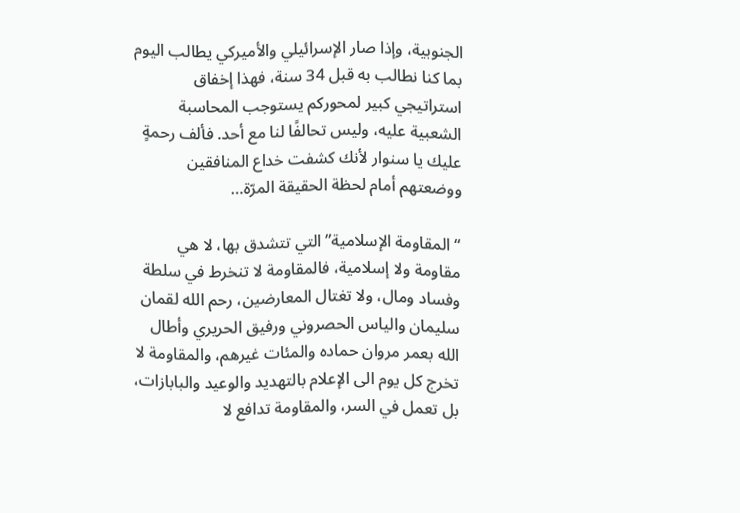الجنوبية، وإذا صار الإسرائيلي والأميركي يطالب اليوم بما كنا نطالب به قبل 34 سنة، فهذا إخفاق استراتيجي كبير لمحوركم يستوجب المحاسبة الشعبية عليه، وليس تحالفًا لنا مع أحد. فألف رحمةٍ عليك يا سنوار لأنك كشفت خداع المنافقين ووضعتهم أمام لحظة الحقيقة المرّة…

“المقاومة الإسلامية” التي تتشدق بها، لا هي مقاومة ولا إسلامية، فالمقاومة لا تنخرط في سلطة وفساد ومال، ولا تغتال المعارضين، رحم الله لقمان سليمان والياس الحصروني ورفيق الحريري وأطال الله بعمر مروان حماده والمئات غيرهم، والمقاومة لا تخرج كل يوم الى الإعلام بالتهديد والوعيد والبابازات، بل تعمل في السر، والمقاومة تدافع لا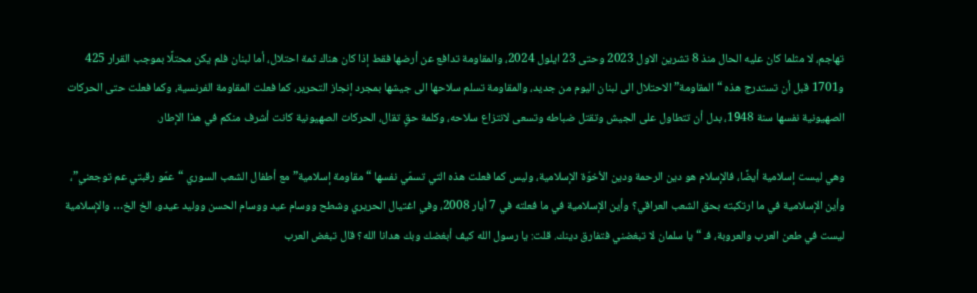تهاجم، لا مثلما كان عليه الحال منذ 8 تشرين الاول 2023 وحتى 23 ايلول 2024، والمقاومة تدافع عن أرضها فقط إذا كان هناك ثمة احتلال، أما لبنان فلم يكن محتلًا بموجب القرار 425 و1701 قبل أن تستدرج هذه “المقاومة” الاحتلال الى لبنان اليوم من جديد، والمقاومة تسلم سلاحها الى جيشها بمجرد إنجاز التحرير، كما فعلت المقاومة الفرنسية، وكما فعلت حتى الحركات الصهيونية نفسها سنة 1948، بدل أن تتطاول على الجيش وتقتل ضباطه وتسعى لانتزاع سلاحه، وكلمة حقٍ تقال، الحركات الصهيونية كانت أشرف منكم في هذا الإطار.

وهي ليست إسلامية أيضًا، فالإسلام هو دين الرحمة ودين الأخوّة الإسلامية، وليس كما فعلت هذه التي تسمّي نفسها “مقاومة إسلامية” مع أطفال الشعب السوري “عمّو رقبتي عم توجعني”، وأين الإسلامية في ما ارتكبته بحق الشعب العراقي؟ وأين الإسلامية في ما فعلته في 7 أيار 2008، وفي اغتيال الحريري وشطح ووسام عيد ووسام الحسن ووليد عيدو، الخ الخ… والإسلامية ليست في طعن العرب والعروبة، فـ “يا سلمان لا تبغضني فتفارق دينك. قلت: يا رسول الله كيف أبغضك وبك هدانا الله؟ قال تبغض العرب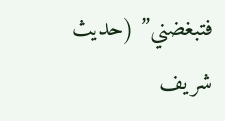فتبغضني” (حديث شريف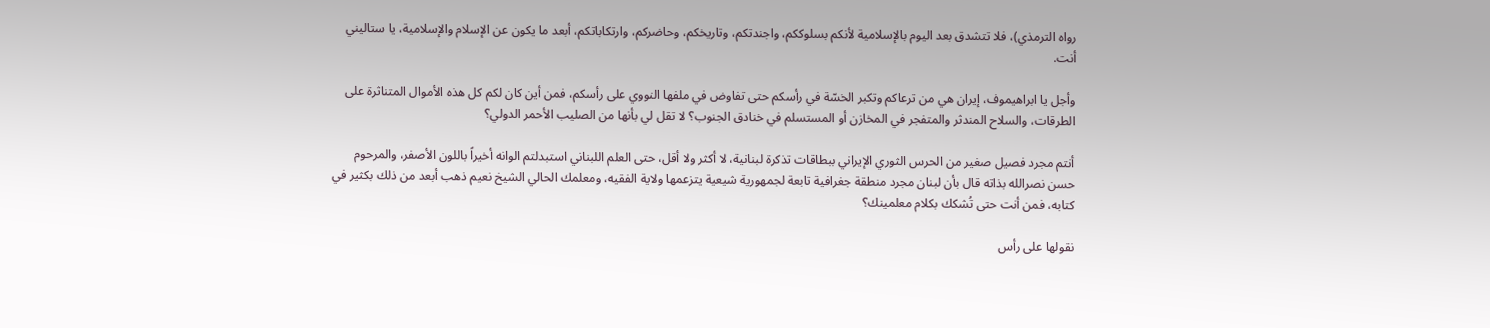رواه الترمذي)، فلا تتشدق بعد اليوم بالإسلامية لأنكم بسلوككم، واجندتكم، وتاريخكم، وحاضركم، وارتكاباتكم، أبعد ما يكون عن الإسلام والإسلامية، يا ستاليني أنت.

وأجل يا ابراهيموف، إيران هي من ترعاكم وتكبر الخسّة في رأسكم حتى تفاوض في ملفها النووي على رأسكم، فمن أين كان لكم كل هذه الأموال المتناثرة على الطرقات، والسلاح المندثر والمتفجر في المخازن أو المستسلم في خنادق الجنوب؟ لا تقل لي بأنها من الصليب الأحمر الدولي؟

أنتم مجرد فصيل صغير من الحرس الثوري الإيراني ببطاقات تذكرة لبنانية، لا أكثر ولا أقل، حتى العلم اللبناني استبدلتم الوانه أخيراً باللون الأصفر، والمرحوم حسن نصرالله بذاته قال بأن لبنان مجرد منطقة جغرافية تابعة لجمهورية شيعية يتزعمها ولاية الفقيه، ومعلمك الحالي الشيخ نعيم ذهب أبعد من ذلك بكثير في كتابه، فمن أنت حتى تُشكك بكلام معلمينك؟

نقولها على رأس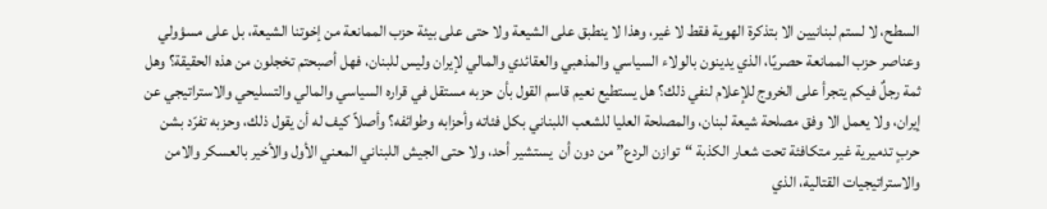السطح، لا لستم لبنانيين الا بتذكرة الهوية فقط لا غير، وهذا لا ينطبق على الشيعة ولا حتى على بيئة حزب الممانعة من إخوتنا الشيعة، بل على مسؤولي وعناصر حزب الممانعة حصريًا، الذي يدينون بالولاء السياسي والمذهبي والعقائدي والمالي لإيران وليس للبنان، فهل أصبحتم تخجلون من هذه الحقيقة؟ وهل ثمة رجلٌ فيكم يتجرأ على الخروج للإعلام لنفي ذلك؟ هل يستطيع نعيم قاسم القول بأن حزبه مستقل في قراره السياسي والمالي والتسليحي والاستراتيجي عن إيران، ولا يعمل الا وفق مصلحة شيعة لبنان، والمصلحة العليا للشعب اللبناني بكل فئاته وأحزابه وطوائفه؟ وأصلاً كيف له أن يقول ذلك، وحزبه تفرّد بشن حربٍ تدميرية غير متكافئة تحت شعار الكذبة “توازن الردع” من دون أن  يستشير أحد، ولا حتى الجيش اللبناني المعني الأول والأخير بالعسكر والامن والاستراتيجيات القتالية، الذي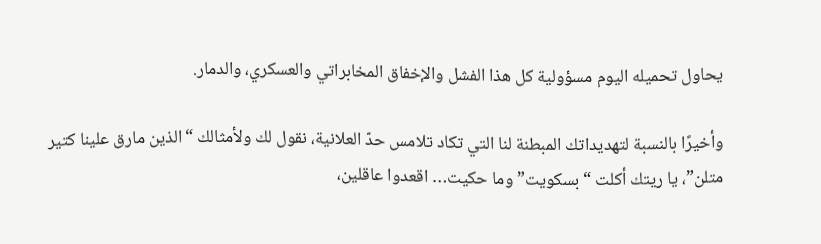يحاول تحميله اليوم مسؤولية كل هذا الفشل والإخفاق المخابراتي والعسكري، والدمار.

وأخيرًا بالنسبة لتهديداتك المبطنة لنا التي تكاد تلامس حدّ العلانية، نقول لك ولأمثالك “الذين مارق علينا كتير متلن”، يا ريتك أكلت “بسكويت” وما حكيت… اقعدوا عاقلين،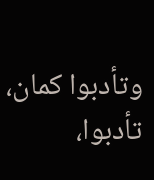وتأدبوا كمان، تأدبوا،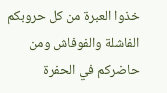خذوا العبرة من كل حروبكم الفاشلة والفوفاش ومن حاضركم في الحفرة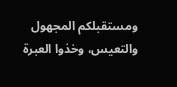ومستقبلكم المجهول والتعيس، وخذوا العبرة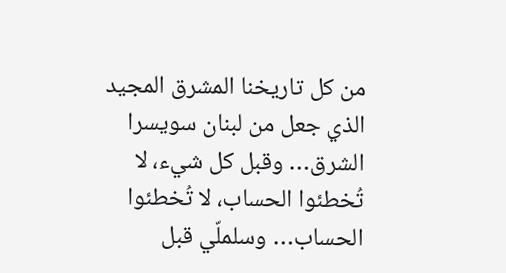من كل تاريخنا المشرق المجيد الذي جعل من لبنان سويسرا الشرق… وقبل كل شيء، لا تُخطئوا الحساب، لا تُخطئوا الحساب… وسلملّي قبل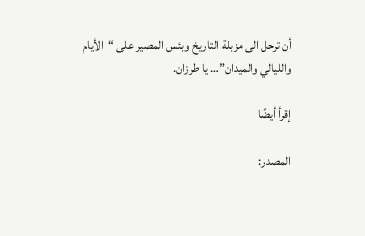أن ترحل الى مزبلة التاريخ وبئس المصير على “الأيام والليالي والميدان”… يا طرزان.

إقرأ أيضًا

المصدر: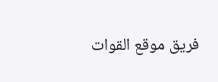فريق موقع القوات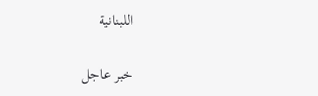اللبنانية

خبر عاجل